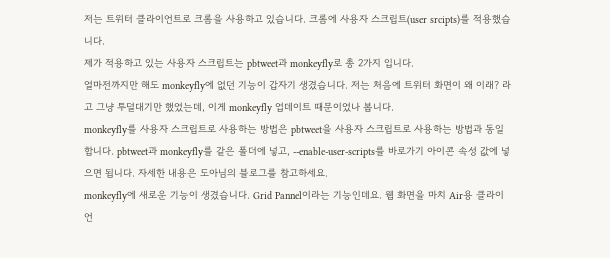저는 트위터 클라이언트로 크롬을 사용하고 있습니다. 크롬에 사용자 스크립트(user srcipts)를 적용했습니다.
제가 적용하고 있는 사용자 스크립트는 pbtweet과 monkeyfly로 총 2가지 입니다.
얼마전까지만 해도 monkeyfly에 없던 기능이 갑자기 생겼습니다. 저는 처음에 트위터 화면이 왜 이래? 라고 그냥 투덜대기만 했었는데, 이게 monkeyfly 업데이트 때문이었나 봅니다.
monkeyfly를 사용자 스크립트로 사용하는 방법은 pbtweet을 사용자 스크립트로 사용하는 방법과 동일합니다. pbtweet과 monkeyfly를 같은 폴더에 넣고, --enable-user-scripts를 바로가기 아이콘 속성 값에 넣으면 됩니다. 자세한 내용은 도아님의 블로그를 참고하세요.
monkeyfly에 새로운 기능이 생겼습니다. Grid Pannel이라는 기능인데요. 웹 화면을 마치 Air용 클라이언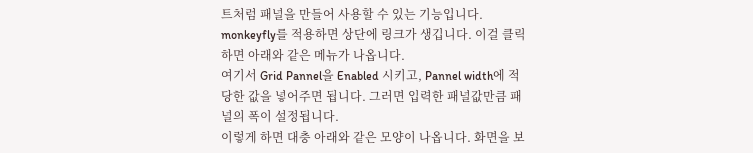트처럼 패널을 만들어 사용할 수 있는 기능입니다.
monkeyfly를 적용하면 상단에 링크가 생깁니다. 이걸 클릭하면 아래와 같은 메뉴가 나옵니다.
여기서 Grid Pannel을 Enabled 시키고, Pannel width에 적당한 값을 넣어주면 됩니다. 그러면 입력한 패널값만큼 패널의 폭이 설정됩니다.
이렇게 하면 대충 아래와 같은 모양이 나옵니다. 화면을 보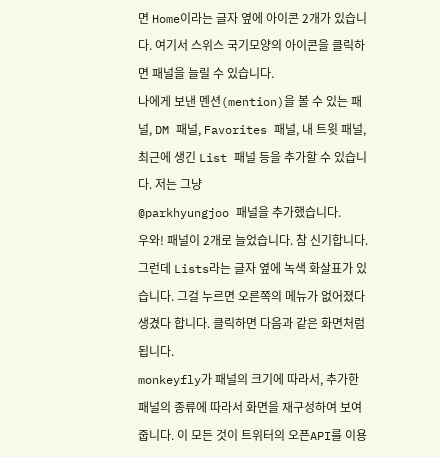면 Home이라는 글자 옆에 아이콘 2개가 있습니다. 여기서 스위스 국기모양의 아이콘을 클릭하면 패널을 늘릴 수 있습니다.
나에게 보낸 멘션(mention)을 볼 수 있는 패널, DM 패널, Favorites 패널, 내 트윗 패널, 최근에 생긴 List 패널 등을 추가할 수 있습니다. 저는 그냥
@parkhyungjoo 패널을 추가했습니다.
우와! 패널이 2개로 늘었습니다. 참 신기합니다.
그런데 Lists라는 글자 옆에 녹색 화살표가 있습니다. 그걸 누르면 오른쪽의 메뉴가 없어졌다 생겼다 합니다. 클릭하면 다음과 같은 화면처럼 됩니다.
monkeyfly가 패널의 크기에 따라서, 추가한 패널의 종류에 따라서 화면을 재구성하여 보여줍니다. 이 모든 것이 트위터의 오픈API를 이용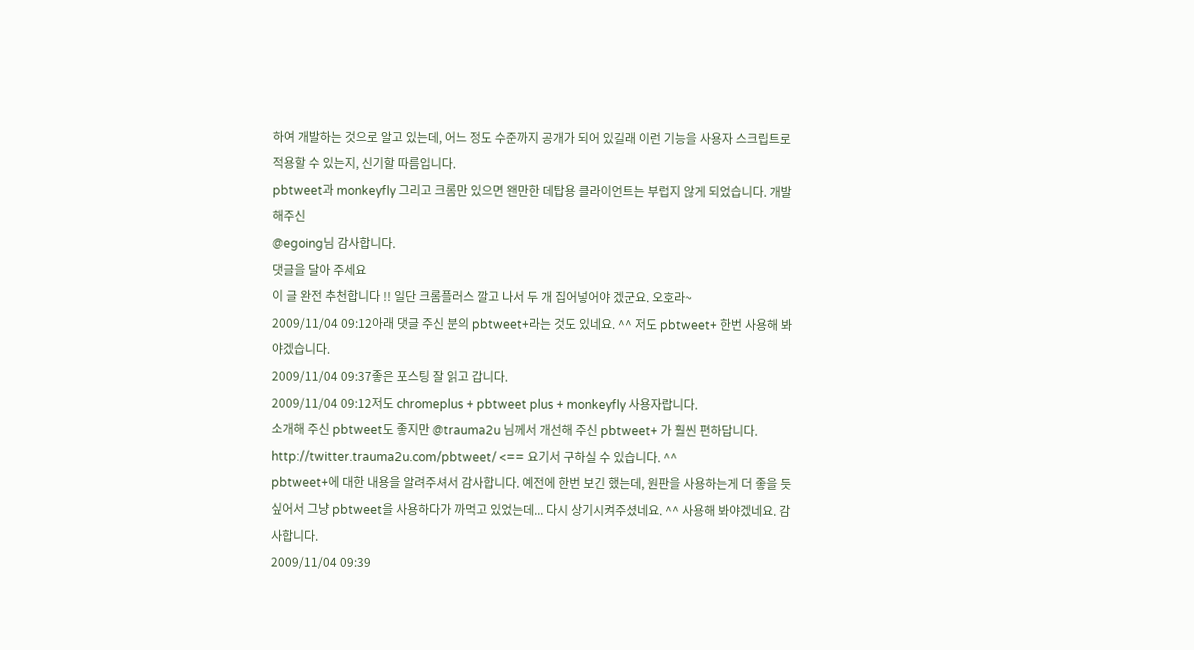하여 개발하는 것으로 알고 있는데, 어느 정도 수준까지 공개가 되어 있길래 이런 기능을 사용자 스크립트로 적용할 수 있는지, 신기할 따름입니다.
pbtweet과 monkeyfly 그리고 크롬만 있으면 왠만한 데탑용 클라이언트는 부럽지 않게 되었습니다. 개발해주신
@egoing님 감사합니다.
댓글을 달아 주세요
이 글 완전 추천합니다 !! 일단 크롬플러스 깔고 나서 두 개 집어넣어야 겠군요. 오호라~
2009/11/04 09:12아래 댓글 주신 분의 pbtweet+라는 것도 있네요. ^^ 저도 pbtweet+ 한번 사용해 봐야겠습니다.
2009/11/04 09:37좋은 포스팅 잘 읽고 갑니다.
2009/11/04 09:12저도 chromeplus + pbtweet plus + monkeyfly 사용자랍니다.
소개해 주신 pbtweet도 좋지만 @trauma2u 님께서 개선해 주신 pbtweet+ 가 훨씬 편하답니다.
http://twitter.trauma2u.com/pbtweet/ <== 요기서 구하실 수 있습니다. ^^
pbtweet+에 대한 내용을 알려주셔서 감사합니다. 예전에 한번 보긴 했는데, 원판을 사용하는게 더 좋을 듯 싶어서 그냥 pbtweet을 사용하다가 까먹고 있었는데... 다시 상기시켜주셨네요. ^^ 사용해 봐야겠네요. 감사합니다.
2009/11/04 09:39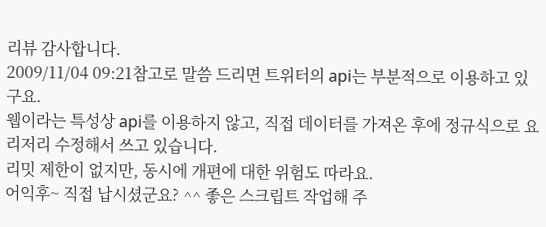리뷰 감사합니다.
2009/11/04 09:21참고로 말씀 드리면 트위터의 api는 부분적으로 이용하고 있구요.
웹이라는 특성상 api를 이용하지 않고, 직접 데이터를 가져온 후에 정규식으로 요리저리 수정해서 쓰고 있습니다.
리밋 제한이 없지만, 동시에 개편에 대한 위험도 따라요.
어익후~ 직접 납시셨군요? ^^ 좋은 스크립트 작업해 주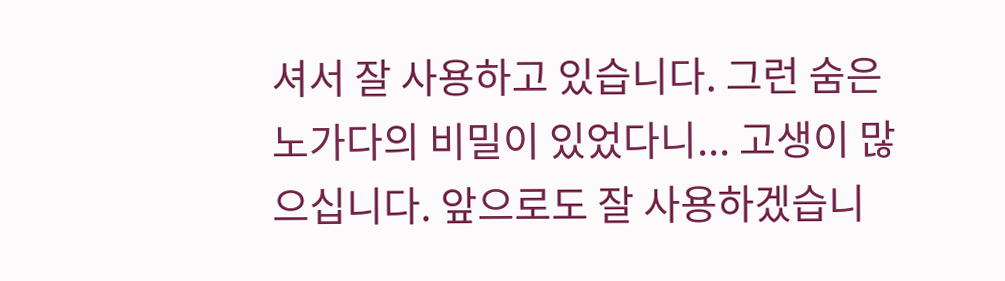셔서 잘 사용하고 있습니다. 그런 숨은 노가다의 비밀이 있었다니... 고생이 많으십니다. 앞으로도 잘 사용하겠습니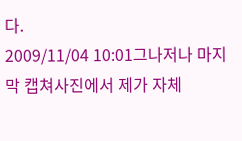다.
2009/11/04 10:01그나저나 마지막 캡쳐사진에서 제가 자체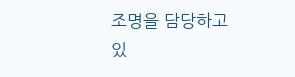조명을 담당하고 있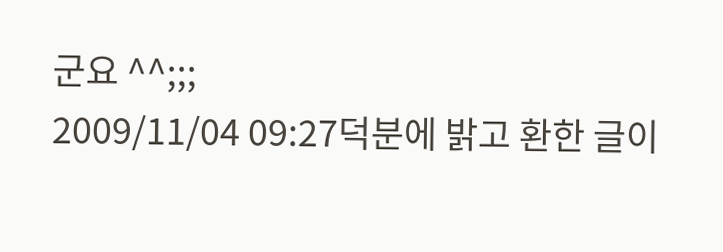군요 ^^;;;
2009/11/04 09:27덕분에 밝고 환한 글이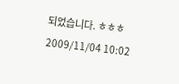되었습니다. ㅎㅎㅎ
2009/11/04 10:02